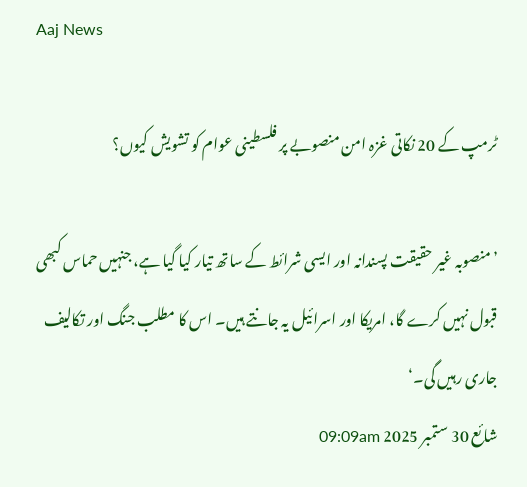Aaj News

ٹرمپ کے 20 نکاتی غزہ امن منصوبے پر فلسطینی عوام کو تشویش کیوں؟

’منصوبہ غیر حقیقت پسندانہ اور ایسی شرائط کے ساتھ تیار کیا گیا ہے، جنہیں حماس کبھی قبول نہیں کرے گا، امریکا اور اسرائیل یہ جانتے ہیں۔ اس کا مطلب جنگ اور تکالیف جاری رہیں گی۔‘
شائع 30 ستمبر 2025 09:09am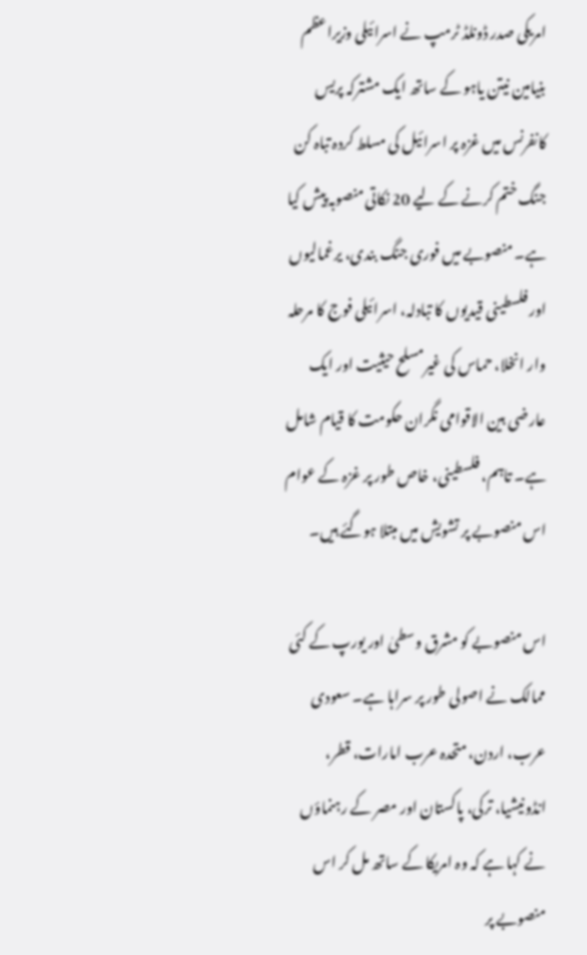امریکی صدر ڈونلڈ ٹرمپ نے اسرائیلی وزیراعظم بنیامین نیتن یاہو کے ساتھ ایک مشترکہ پریس کانفرنس میں غزہ پر اسرائیل کی مسلط کردہ تباہ کن جنگ ختم کرنے کے لیے 20 نکاتی منصوبہ پیش کیا ہے۔ منصوبے میں فوری جنگ بندی، یرغمالیوں اور فلسطینی قیدیوں کا تبادلہ، اسرائیلی فوج کا مرحلہ وار انخلا، حماس کی غیرمسلح حیثیت اور ایک عارضی بین الاقوامی نگران حکومت کا قیام شامل ہے۔ تاہم، فلسطینی، خاص طور پر غزہ کے عوام اس منصوبے پر تشویش میں مبتلا ہوگئے ہیں۔

اس منصوبے کو مشرق وسطیٰ اور یورپ کے کئی ممالک نے اصولی طور پر سراہا ہے۔ سعودی عرب، اردن، متحدہ عرب امارات، قطر، انڈونیشیا، ترکی، پاکستان اور مصر کے رہنماؤں نے کہا ہے کہ وہ امریکا کے ساتھ مل کر اس منصوبے پر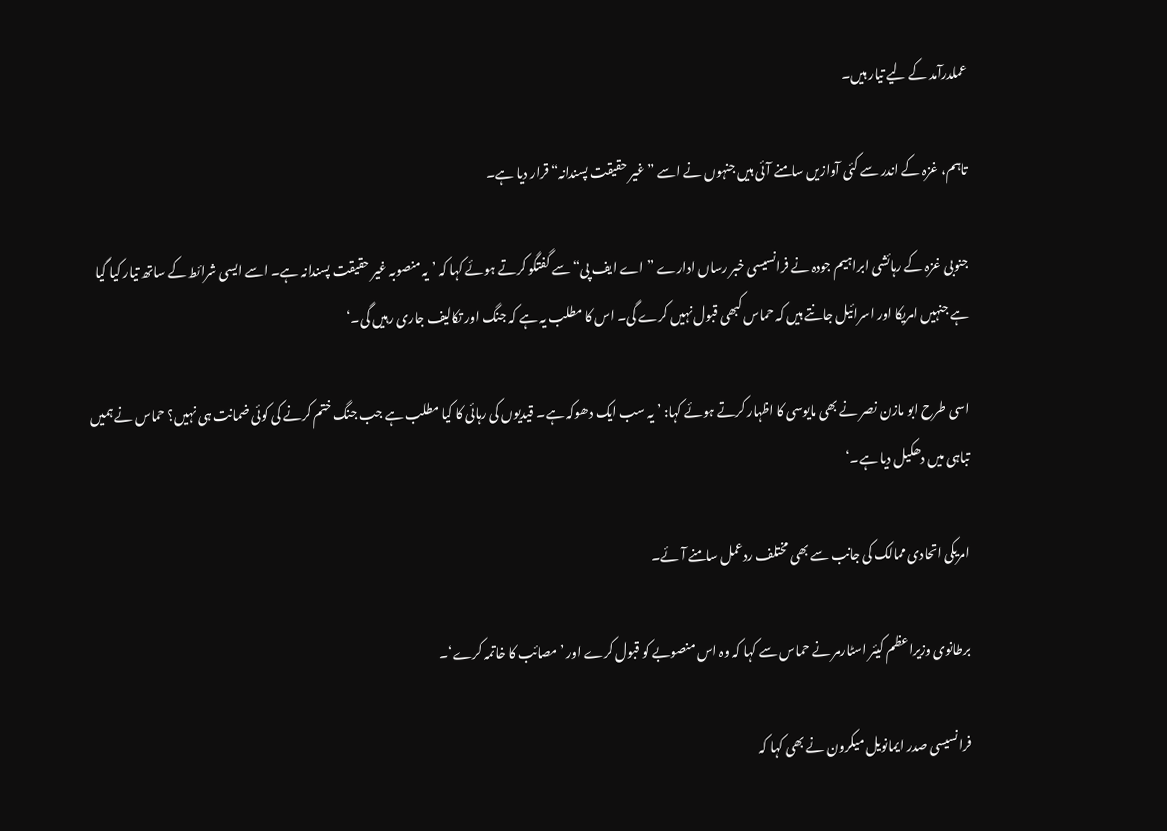عملدرآمد کے لیے تیار ہیں۔

تاہم، غزہ کے اندر سے کئی آوازیں سامنے آئی ہیں جنہوں نے اسے ”غیر حقیقت پسندانہ“ قرار دیا ہے۔

جنوبی غزہ کے رہائشی ابراہیم جودہ نے فرانسیسی خبر رساں ادارے ”اے ایف پی“ سے گفتگو کرتے ہوئے کہا کہ ’یہ منصوبہ غیر حقیقت پسندانہ ہے۔ اسے ایسی شرائط کے ساتھ تیار کیا گیا ہے جنہیں امریکا اور اسرائیل جانتے ہیں کہ حماس کبھی قبول نہیں کرے گی۔ اس کا مطلب یہ ہے کہ جنگ اور تکالیف جاری رہیں گی۔‘

اسی طرح ابو مازن نصر نے بھی مایوسی کا اظہار کرتے ہوئے کہا: ’یہ سب ایک دھوکہ ہے۔ قیدیوں کی رہائی کا کیا مطلب ہے جب جنگ ختم کرنے کی کوئی ضمانت ہی نہیں؟ حماس نے ہمیں تباہی میں دھکیل دیا ہے۔‘

امریکی اتحادی ممالک کی جانب سے بھی مختلف ردعمل سامنے آئے۔

برطانوی وزیراعظم کیئر اسٹارمر نے حماس سے کہا کہ وہ اس منصوبے کو قبول کرے اور ’مصائب کا خاتمہ کرے‘۔

فرانسیسی صدر ایمانویل میکرون نے بھی کہا کہ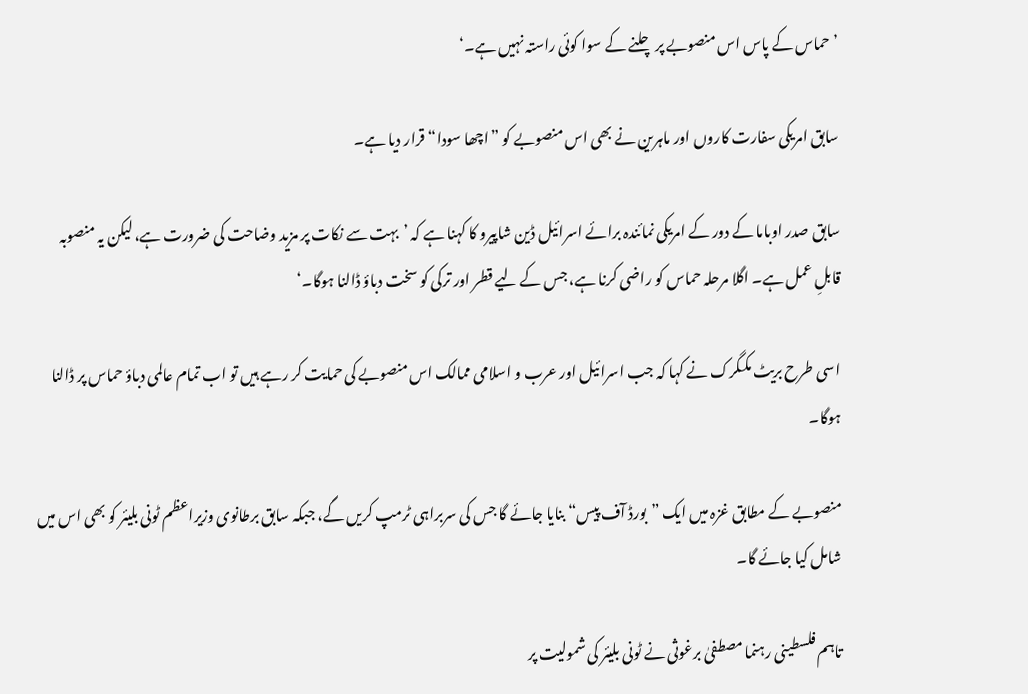’حماس کے پاس اس منصوبے پر چلنے کے سوا کوئی راستہ نہیں ہے۔‘

سابق امریکی سفارت کاروں اور ماہرین نے بھی اس منصوبے کو ”اچھا سودا“ قرار دیا ہے۔

سابق صدر اوباما کے دور کے امریکی نمائندہ برائے اسرائیل ڈین شاپیرو کا کہنا ہے کہ ’بہت سے نکات پر مزید وضاحت کی ضرورت ہے، لیکن یہ منصوبہ قابلِ عمل ہے۔ اگلا مرحلہ حماس کو راضی کرنا ہے، جس کے لیے قطر اور ترکی کو سخت دباؤ ڈالنا ہوگا۔‘

اسی طرح بریٹ مکگرک نے کہا کہ جب اسرائیل اور عرب و اسلامی ممالک اس منصوبے کی حمایت کر رہے ہیں تو اب تمام عالمی دباؤ حماس پر ڈالنا ہوگا۔

منصوبے کے مطابق غزہ میں ایک ”بورڈ آف پیس“ بنایا جائے گا جس کی سربراہی ٹرمپ کریں گے، جبکہ سابق برطانوی وزیراعظم ٹونی بلیئر کو بھی اس میں شامل کیا جائے گا۔

تاہم فلسطینی رہنما مصطفیٰ برغوثی نے ٹونی بلیئر کی شمولیت پر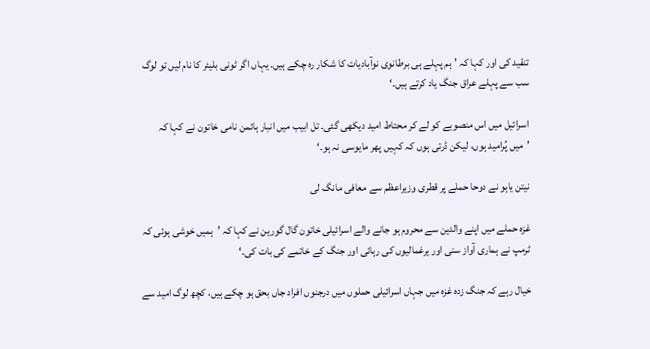تنقید کی اور کہا کہ ’ہم پہلے ہی برطانوی نوآبادیات کا شکار رہ چکے ہیں۔ یہاں اگر ٹونی بلیئر کا نام لیں تو لوگ سب سے پہلے عراق جنگ یاد کرتے ہیں۔‘

اسرائیل میں اس منصوبے کو لے کر محتاط امید دیکھی گئی۔ تل ابیب میں انبار ہائمن نامی خاتون نے کہا کہ ’میں پُرامید ہوں، لیکن ڈرتی ہوں کہ کہیں پھر مایوسی نہ ہو۔‘

نیتن یاہو نے دوحا حملے پر قطری وزیراعظم سے معافی مانگ لی

غزہ حملے میں اپنے والدین سے محروم ہو جانے والے اسرائیلی خاتون گال گورین نے کہا کہ ’ہمیں خوشی ہوئی کہ ٹرمپ نے ہماری آواز سنی اور یرغمالیوں کی رہائی اور جنگ کے خاتمے کی بات کی۔‘

خیال رہے کہ جنگ زدہ غزہ میں جہاں اسرائیلی حملوں میں درجنوں افراد جاں بحق ہو چکے ہیں، کچھ لوگ امید سے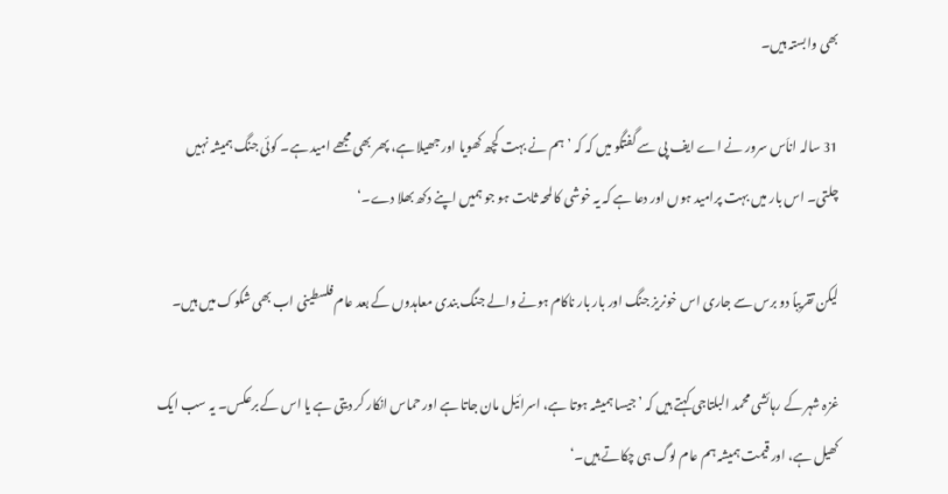بھی وابستہ ہیں۔

31 سالہ اناَس سرور نے اے ایف پی سے گفتگو میں کہ کہ ’ہم نے بہت کچھ کھویا اور جھیلا ہے، پھر بھی مجھے امید ہے۔ کوئی جنگ ہمیشہ نہیں چلتی۔ اس بار میں بہت پرامید ہوں اور دعا ہے کہ یہ خوشی کا لمحہ ثابت ہو جو ہمیں اپنے دکھ بھلا دے۔‘

لیکن تقریباً دو برس سے جاری اس خونریز جنگ اور بار بار ناکام ہونے والے جنگ بندی معاہدوں کے بعد عام فلسطینی اب بھی شکوک میں ہیں۔

غزہ شہر کے رہائشی محمد البلتاجی کہتے ہیں کہ ’جیسا ہمیشہ ہوتا ہے، اسرائیل مان جاتا ہے اور حماس انکار کر دیتی ہے یا اس کے برعکس۔ یہ سب ایک کھیل ہے، اور قیمت ہمیشہ ہم عام لوگ ہی چکاتے ہیں۔‘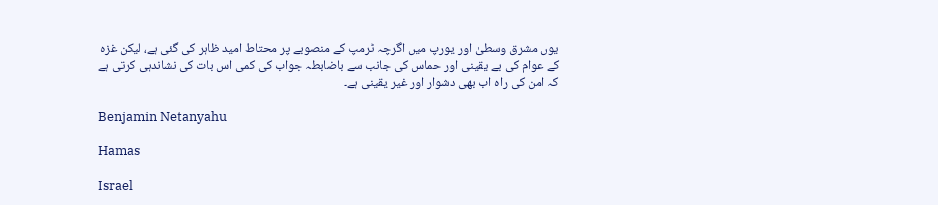یوں مشرق وسطیٰ اور یورپ میں اگرچہ ٹرمپ کے منصوبے پر محتاط امید ظاہر کی گئی ہے، لیکن غزہ کے عوام کی بے یقینی اور حماس کی جانب سے باضابطہ جواب کی کمی اس بات کی نشاندہی کرتی ہے کہ امن کی راہ اب بھی دشوار اور غیر یقینی ہے۔

Benjamin Netanyahu

Hamas

Israel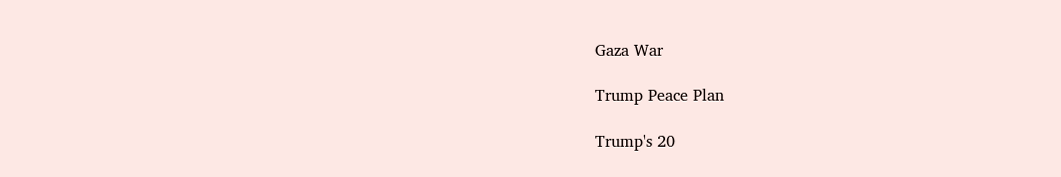Gaza War

Trump Peace Plan

Trump's 20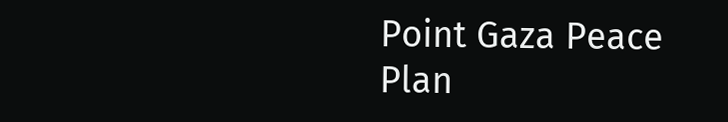Point Gaza Peace Plan